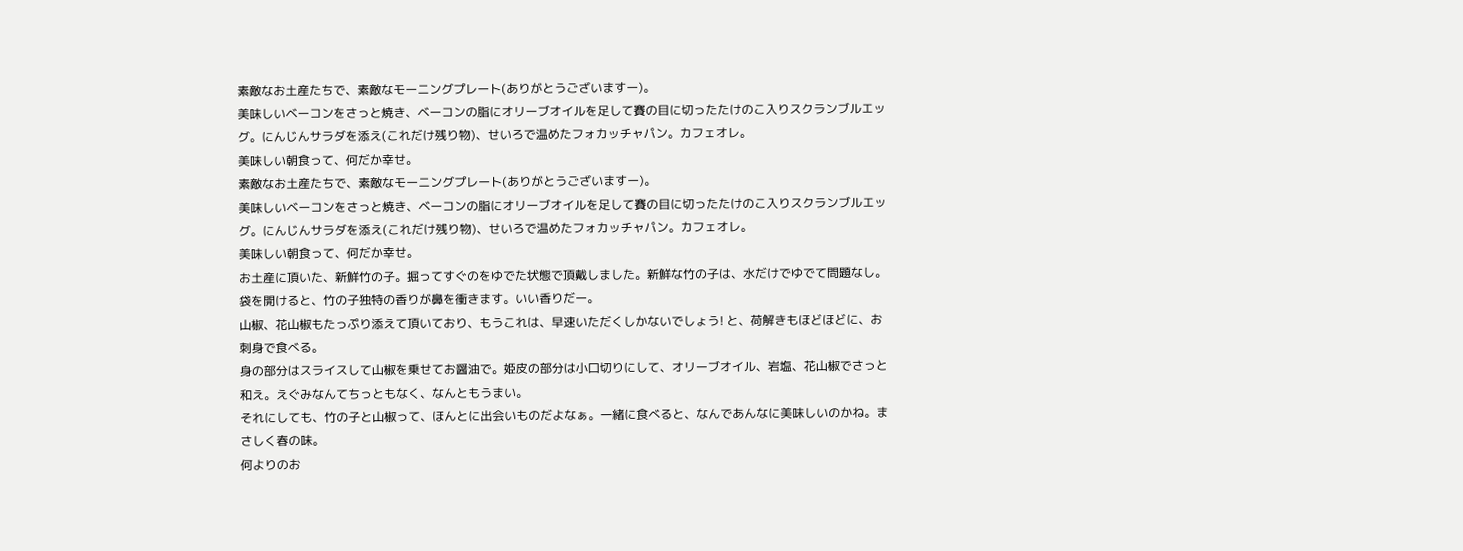素敵なお土産たちで、素敵なモーニングプレート(ありがとうございますー)。
美味しいベーコンをさっと焼き、ベーコンの脂にオリーブオイルを足して賽の目に切ったたけのこ入りスクランブルエッグ。にんじんサラダを添え(これだけ残り物)、せいろで温めたフォカッチャパン。カフェオレ。
美味しい朝食って、何だか幸せ。
素敵なお土産たちで、素敵なモーニングプレート(ありがとうございますー)。
美味しいベーコンをさっと焼き、ベーコンの脂にオリーブオイルを足して賽の目に切ったたけのこ入りスクランブルエッグ。にんじんサラダを添え(これだけ残り物)、せいろで温めたフォカッチャパン。カフェオレ。
美味しい朝食って、何だか幸せ。
お土産に頂いた、新鮮竹の子。掘ってすぐのをゆでた状態で頂戴しました。新鮮な竹の子は、水だけでゆでて問題なし。袋を開けると、竹の子独特の香りが鼻を衝きます。いい香りだー。
山椒、花山椒もたっぷり添えて頂いており、もうこれは、早速いただくしかないでしょう! と、荷解きもほどほどに、お刺身で食べる。
身の部分はスライスして山椒を乗せてお醤油で。姫皮の部分は小口切りにして、オリーブオイル、岩塩、花山椒でさっと和え。えぐみなんてちっともなく、なんともうまい。
それにしても、竹の子と山椒って、ほんとに出会いものだよなぁ。一緒に食べると、なんであんなに美味しいのかね。まさしく春の味。
何よりのお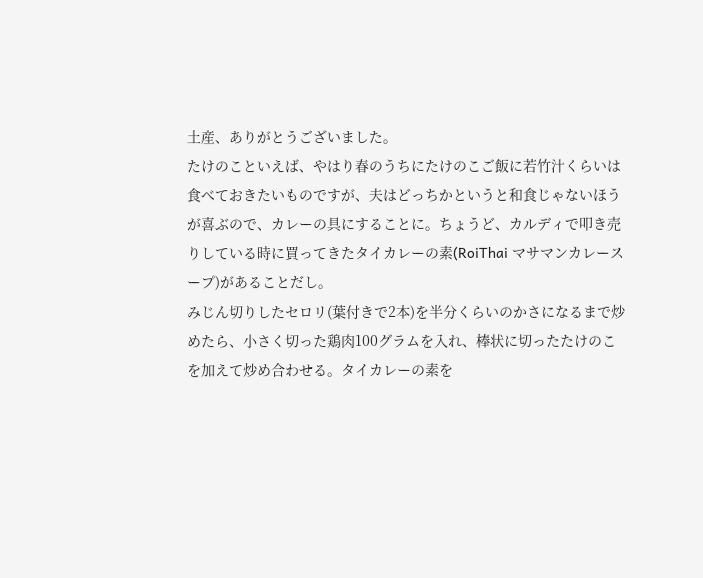土産、ありがとうございました。
たけのこといえば、やはり春のうちにたけのこご飯に若竹汁くらいは食べておきたいものですが、夫はどっちかというと和食じゃないほうが喜ぶので、カレーの具にすることに。ちょうど、カルディで叩き売りしている時に買ってきたタイカレーの素(RoiThai マサマンカレースープ)があることだし。
みじん切りしたセロリ(葉付きで2本)を半分くらいのかさになるまで炒めたら、小さく切った鶏肉100グラムを入れ、棒状に切ったたけのこを加えて炒め合わせる。タイカレーの素を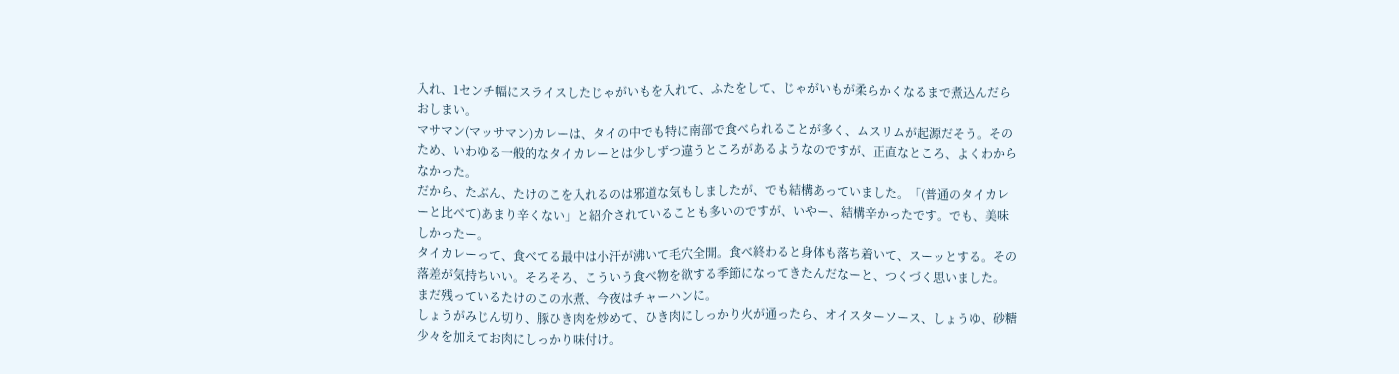入れ、1センチ幅にスライスしたじゃがいもを入れて、ふたをして、じゃがいもが柔らかくなるまで煮込んだらおしまい。
マサマン(マッサマン)カレーは、タイの中でも特に南部で食べられることが多く、ムスリムが起源だそう。そのため、いわゆる一般的なタイカレーとは少しずつ違うところがあるようなのですが、正直なところ、よくわからなかった。
だから、たぶん、たけのこを入れるのは邪道な気もしましたが、でも結構あっていました。「(普通のタイカレーと比べて)あまり辛くない」と紹介されていることも多いのですが、いやー、結構辛かったです。でも、美味しかったー。
タイカレーって、食べてる最中は小汗が沸いて毛穴全開。食べ終わると身体も落ち着いて、スーッとする。その落差が気持ちいい。そろそろ、こういう食べ物を欲する季節になってきたんだなーと、つくづく思いました。
まだ残っているたけのこの水煮、今夜はチャーハンに。
しょうがみじん切り、豚ひき肉を炒めて、ひき肉にしっかり火が通ったら、オイスターソース、しょうゆ、砂糖少々を加えてお肉にしっかり味付け。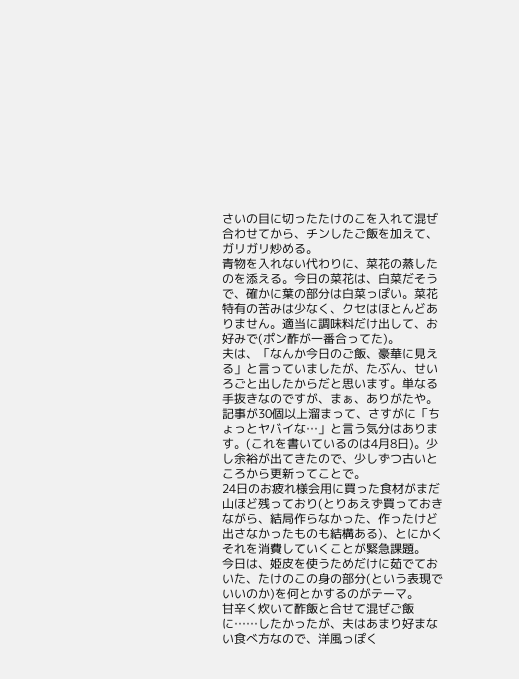さいの目に切ったたけのこを入れて混ぜ合わせてから、チンしたご飯を加えて、ガリガリ炒める。
青物を入れない代わりに、菜花の蒸したのを添える。今日の菜花は、白菜だそうで、確かに葉の部分は白菜っぽい。菜花特有の苦みは少なく、クセはほとんどありません。適当に調味料だけ出して、お好みで(ポン酢が一番合ってた)。
夫は、「なんか今日のご飯、豪華に見える」と言っていましたが、たぶん、せいろごと出したからだと思います。単なる手抜きなのですが、まぁ、ありがたや。
記事が30個以上溜まって、さすがに「ちょっとヤバイな…」と言う気分はあります。(これを書いているのは4月8日)。少し余裕が出てきたので、少しずつ古いところから更新ってことで。
24日のお疲れ様会用に買った食材がまだ山ほど残っており(とりあえず買っておきながら、結局作らなかった、作ったけど出さなかったものも結構ある)、とにかくそれを消費していくことが緊急課題。
今日は、姫皮を使うためだけに茹でておいた、たけのこの身の部分(という表現でいいのか)を何とかするのがテーマ。
甘辛く炊いて酢飯と合せて混ぜご飯に……したかったが、夫はあまり好まない食べ方なので、洋風っぽく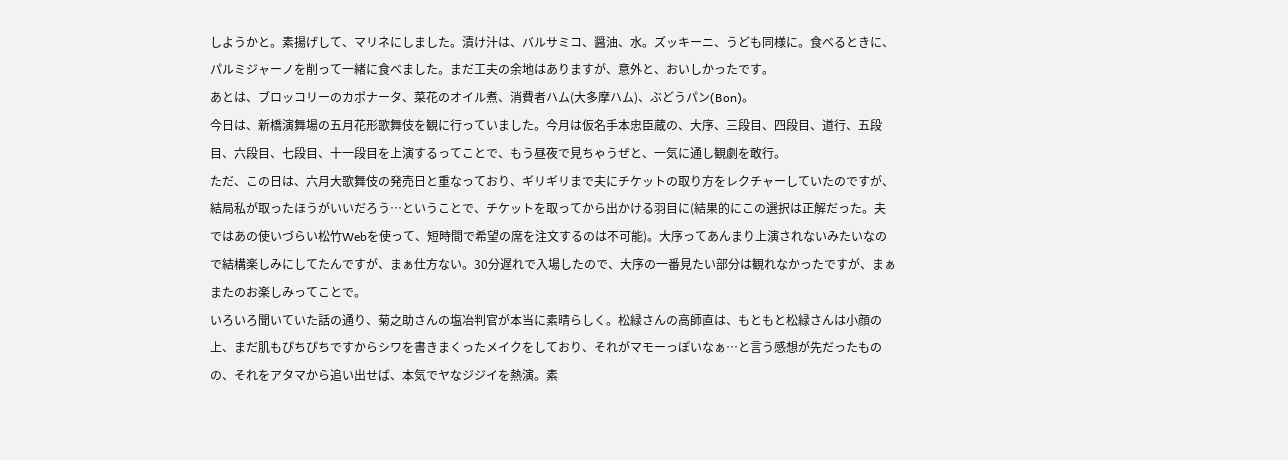しようかと。素揚げして、マリネにしました。漬け汁は、バルサミコ、醤油、水。ズッキーニ、うども同様に。食べるときに、パルミジャーノを削って一緒に食べました。まだ工夫の余地はありますが、意外と、おいしかったです。
あとは、ブロッコリーのカポナータ、菜花のオイル煮、消費者ハム(大多摩ハム)、ぶどうパン(Bon)。
今日は、新橋演舞場の五月花形歌舞伎を観に行っていました。今月は仮名手本忠臣蔵の、大序、三段目、四段目、道行、五段目、六段目、七段目、十一段目を上演するってことで、もう昼夜で見ちゃうぜと、一気に通し観劇を敢行。
ただ、この日は、六月大歌舞伎の発売日と重なっており、ギリギリまで夫にチケットの取り方をレクチャーしていたのですが、結局私が取ったほうがいいだろう…ということで、チケットを取ってから出かける羽目に(結果的にこの選択は正解だった。夫ではあの使いづらい松竹Webを使って、短時間で希望の席を注文するのは不可能)。大序ってあんまり上演されないみたいなので結構楽しみにしてたんですが、まぁ仕方ない。30分遅れで入場したので、大序の一番見たい部分は観れなかったですが、まぁまたのお楽しみってことで。
いろいろ聞いていた話の通り、菊之助さんの塩冶判官が本当に素晴らしく。松緑さんの高師直は、もともと松緑さんは小顔の上、まだ肌もぴちぴちですからシワを書きまくったメイクをしており、それがマモーっぽいなぁ…と言う感想が先だったものの、それをアタマから追い出せば、本気でヤなジジイを熱演。素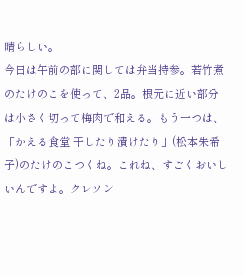晴らしい。
今日は午前の部に関しては弁当持参。若竹煮のたけのこを使って、2品。根元に近い部分は小さく切って梅肉で和える。もう一つは、「かえる食堂 干したり漬けたり」(松本朱希子)のたけのこつくね。これね、すごくおいしいんですよ。クレソン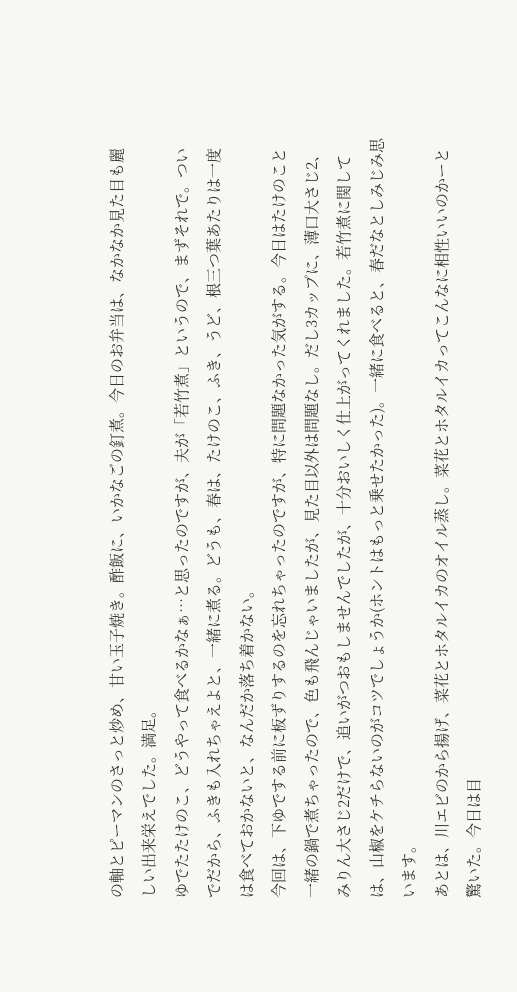の軸とピーマンのさっと炒め、甘い玉子焼き。酢飯に、いかなごの釘煮。今日のお弁当は、なかなか見た目も麗しい出来栄えでした。満足。
ゆでたたけのこ、どうやって食べるかなぁ…と思ったのですが、夫が「若竹煮」というので、まずそれで。ついでだから、ふきも入れちゃえよと、一緒に煮る。どうも、春は、たけのこ、ふき、うど、根三つ葉あたりは一度は食べておかないと、なんだか落ち着かない。
今回は、下ゆでする前に板ずりするのを忘れちゃったのですが、特に問題なかった気がする。今日はたけのこと一緒の鍋で煮ちゃったので、色も飛んじゃいましたが、見た目以外は問題なし。だし3カップに、薄口大さじ2、みりん大さじ2だけで、追いがつおもしませんでしたが、十分おいしく仕上がってくれました。若竹煮に関しては、山椒をケチらないのがコツでしょうか(ホントはもっと乗せたかった)。一緒に食べると、春だなとしみじみ思います。
あとは、川エビのから揚げ、菜花とホタルイカのオイル蒸し。菜花とホタルイカってこんなに相性いいのかーと驚いた。今日は目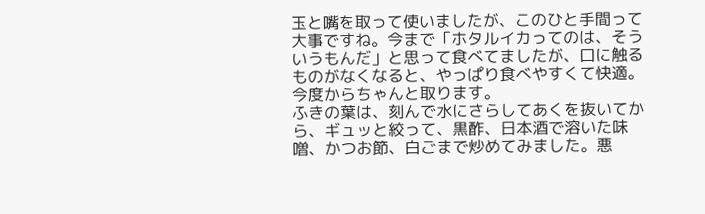玉と嘴を取って使いましたが、このひと手間って大事ですね。今まで「ホタルイカってのは、そういうもんだ」と思って食べてましたが、口に触るものがなくなると、やっぱり食べやすくて快適。今度からちゃんと取ります。
ふきの葉は、刻んで水にさらしてあくを抜いてから、ギュッと絞って、黒酢、日本酒で溶いた味噌、かつお節、白ごまで炒めてみました。悪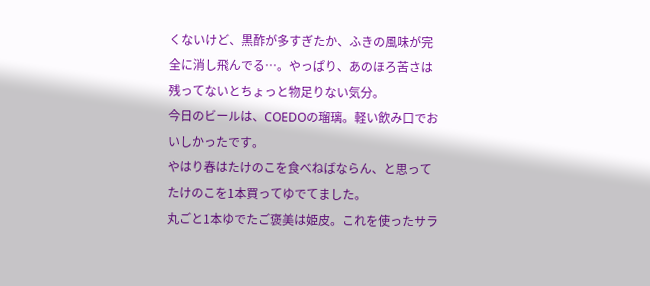くないけど、黒酢が多すぎたか、ふきの風味が完全に消し飛んでる…。やっぱり、あのほろ苦さは残ってないとちょっと物足りない気分。
今日のビールは、COEDOの瑠璃。軽い飲み口でおいしかったです。
やはり春はたけのこを食べねばならん、と思ってたけのこを1本買ってゆでてました。
丸ごと1本ゆでたご褒美は姫皮。これを使ったサラ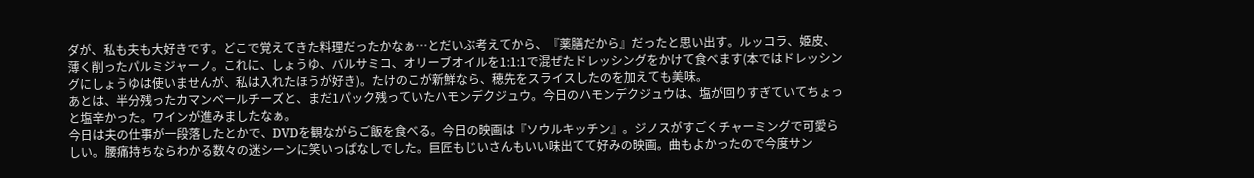ダが、私も夫も大好きです。どこで覚えてきた料理だったかなぁ…とだいぶ考えてから、『薬膳だから』だったと思い出す。ルッコラ、姫皮、薄く削ったパルミジャーノ。これに、しょうゆ、バルサミコ、オリーブオイルを1:1:1で混ぜたドレッシングをかけて食べます(本ではドレッシングにしょうゆは使いませんが、私は入れたほうが好き)。たけのこが新鮮なら、穂先をスライスしたのを加えても美味。
あとは、半分残ったカマンベールチーズと、まだ1パック残っていたハモンデクジュウ。今日のハモンデクジュウは、塩が回りすぎていてちょっと塩辛かった。ワインが進みましたなぁ。
今日は夫の仕事が一段落したとかで、DVDを観ながらご飯を食べる。今日の映画は『ソウルキッチン』。ジノスがすごくチャーミングで可愛らしい。腰痛持ちならわかる数々の迷シーンに笑いっぱなしでした。巨匠もじいさんもいい味出てて好みの映画。曲もよかったので今度サン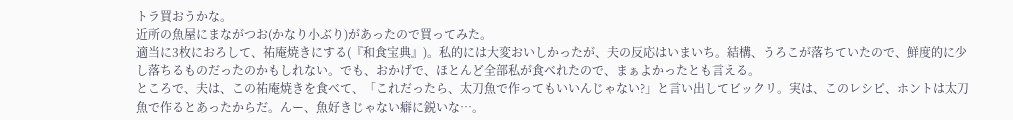トラ買おうかな。
近所の魚屋にまながつお(かなり小ぶり)があったので買ってみた。
適当に3枚におろして、祐庵焼きにする(『和食宝典』)。私的には大変おいしかったが、夫の反応はいまいち。結構、うろこが落ちていたので、鮮度的に少し落ちるものだったのかもしれない。でも、おかげで、ほとんど全部私が食べれたので、まぁよかったとも言える。
ところで、夫は、この祐庵焼きを食べて、「これだったら、太刀魚で作ってもいいんじゃない?」と言い出してビックリ。実は、このレシピ、ホントは太刀魚で作るとあったからだ。んー、魚好きじゃない癖に鋭いな…。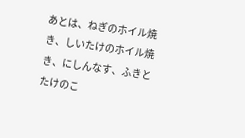あとは、ねぎのホイル焼き、しいたけのホイル焼き、にしんなす、ふきとたけのこ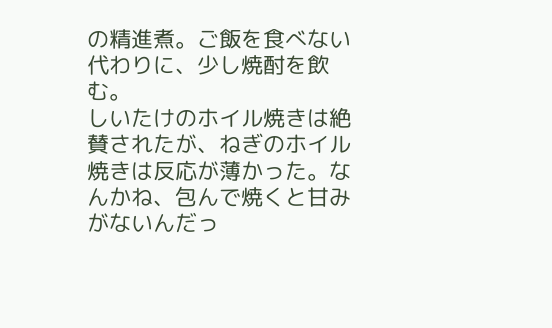の精進煮。ご飯を食べない代わりに、少し焼酎を飲む。
しいたけのホイル焼きは絶賛されたが、ねぎのホイル焼きは反応が薄かった。なんかね、包んで焼くと甘みがないんだっ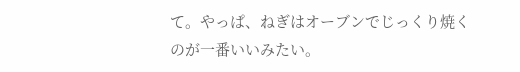て。やっぱ、ねぎはオーブンでじっくり焼くのが一番いいみたい。